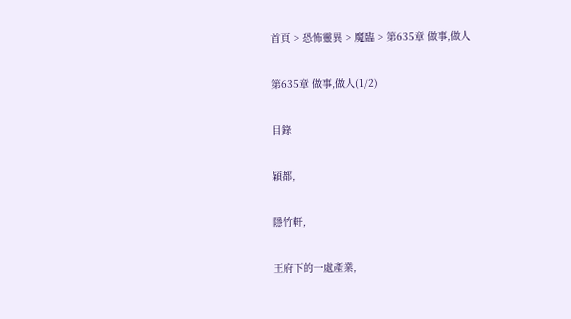首頁 > 恐怖靈異 > 魔臨 > 第635章 做事,做人

第635章 做事,做人(1/2)

目錄

穎都,

隱竹軒,

王府下的一處產業,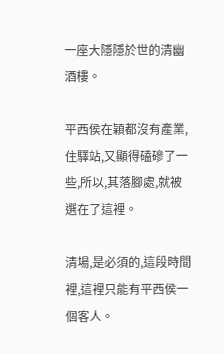一座大隱隱於世的清幽酒樓。

平西侯在穎都沒有產業,住驛站,又顯得磕磣了一些,所以,其落腳處,就被選在了這裡。

清場,是必須的,這段時間裡,這裡只能有平西侯一個客人。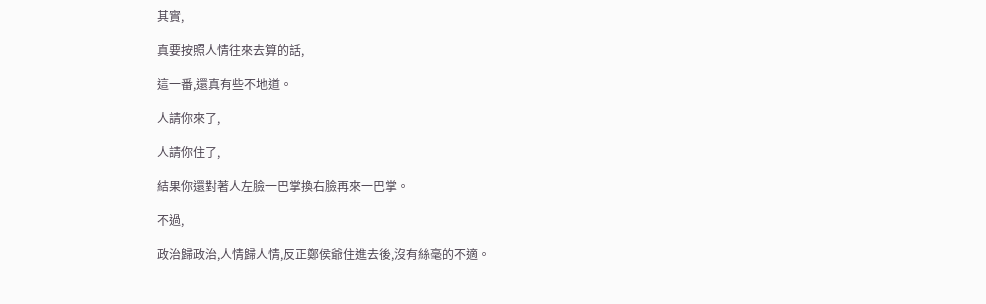其實,

真要按照人情往來去算的話,

這一番,還真有些不地道。

人請你來了,

人請你住了,

結果你還對著人左臉一巴掌換右臉再來一巴掌。

不過,

政治歸政治,人情歸人情,反正鄭侯爺住進去後,沒有絲毫的不適。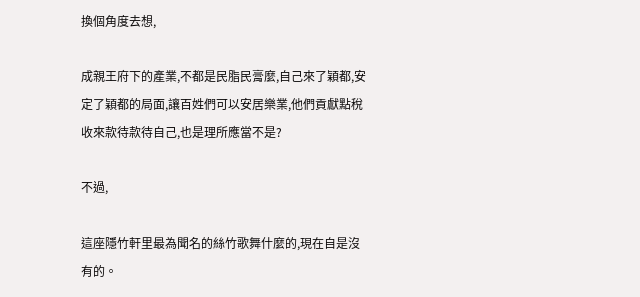換個角度去想,

成親王府下的產業,不都是民脂民膏麼,自己來了穎都,安定了穎都的局面,讓百姓們可以安居樂業,他們貢獻點稅收來款待款待自己,也是理所應當不是?

不過,

這座隱竹軒里最為聞名的絲竹歌舞什麼的,現在自是沒有的。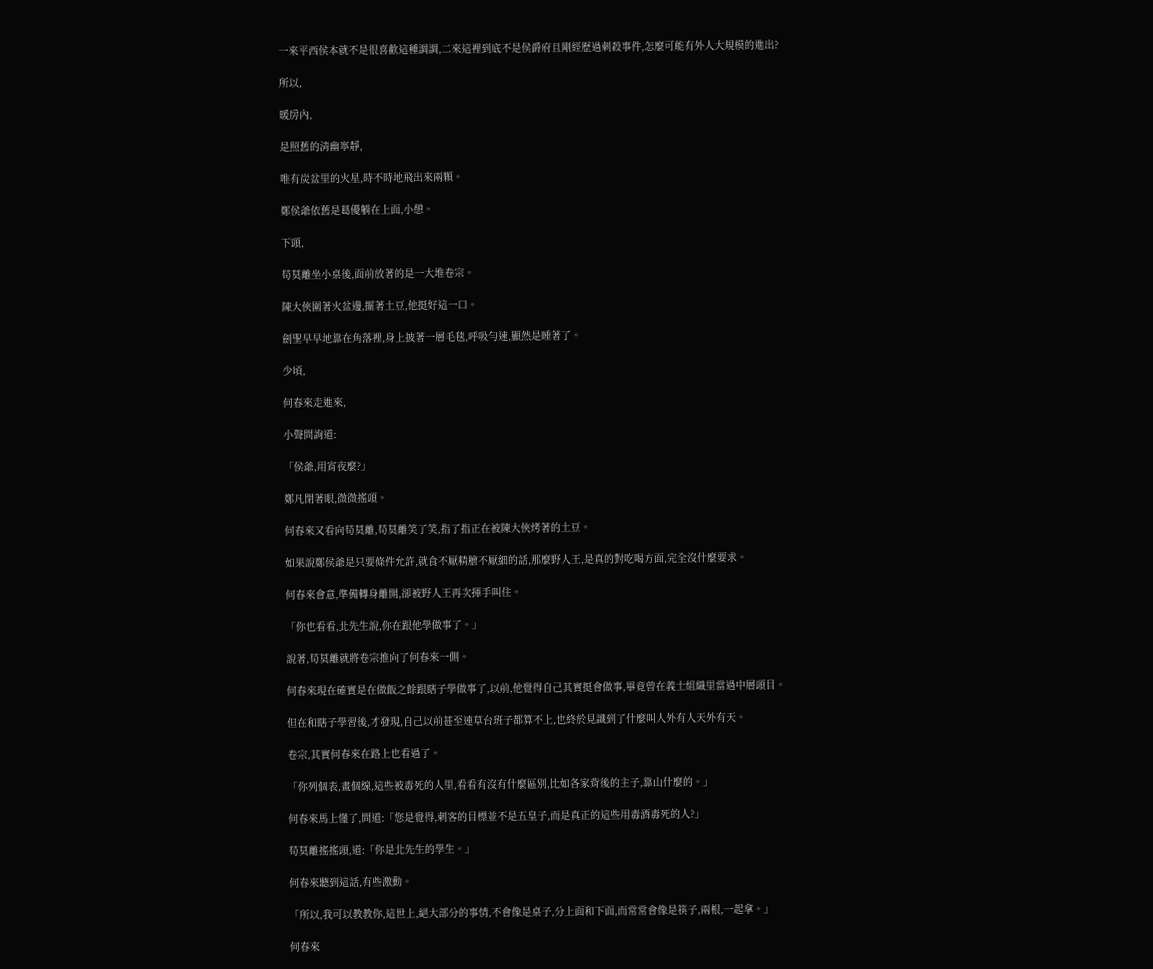一來平西侯本就不是很喜歡這種調調,二來這裡到底不是侯爵府且剛經歷過刺殺事件,怎麼可能有外人大規模的進出?

所以,

暖房內,

是照舊的清幽寧靜,

唯有炭盆里的火星,時不時地飛出來兩顆。

鄭侯爺依舊是葛優躺在上面,小憩。

下頭,

苟莫離坐小桌後,面前放著的是一大堆卷宗。

陳大俠圍著火盆邊,擺著土豆,他挺好這一口。

劍聖早早地靠在角落裡,身上披著一層毛毯,呼吸勻速,顯然是睡著了。

少頃,

何春來走進來,

小聲問詢道:

「侯爺,用宵夜麼?」

鄭凡閉著眼,微微搖頭。

何春來又看向苟莫離,苟莫離笑了笑,指了指正在被陳大俠烤著的土豆。

如果說鄭侯爺是只要條件允許,就食不厭精膾不厭細的話,那麼野人王,是真的對吃喝方面,完全沒什麼要求。

何春來會意,準備轉身離開,卻被野人王再次揮手叫住。

「你也看看,北先生說,你在跟他學做事了。」

說著,苟莫離就將卷宗推向了何春來一側。

何春來現在確實是在做飯之餘跟瞎子學做事了,以前,他覺得自己其實挺會做事,畢竟曾在義士組織里當過中層頭目。

但在和瞎子學習後,才發現,自己以前甚至連草台班子都算不上,也終於見識到了什麼叫人外有人天外有天。

卷宗,其實何春來在路上也看過了。

「你列個表,畫個線,這些被毒死的人里,看看有沒有什麼區別,比如各家背後的主子,靠山什麼的。」

何春來馬上懂了,問道:「您是覺得,刺客的目標並不是五皇子,而是真正的這些用毒酒毒死的人?」

苟莫離搖搖頭,道:「你是北先生的學生。」

何春來聽到這話,有些激動。

「所以,我可以教教你,這世上,絕大部分的事情,不會像是桌子,分上面和下面,而常常會像是筷子,兩根,一起拿。」

何春來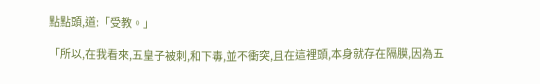點點頭,道:「受教。」

「所以,在我看來,五皇子被刺,和下毒,並不衝突,且在這裡頭,本身就存在隔膜,因為五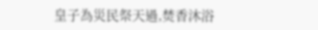皇子為災民祭天過,焚香沐浴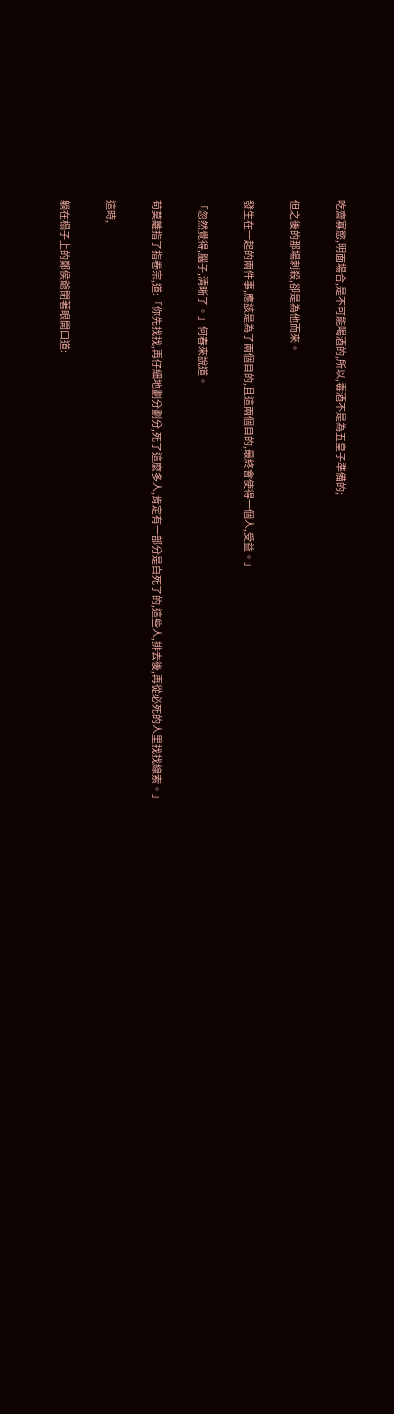吃齋寡慾,明面場合,是不可能喝酒的,所以,毒酒不是為五皇子準備的;

但之後的那場刺殺,卻是為他而來。

發生在一起的兩件事,應該是為了兩個目的,且這兩個目的,最終會使得一個人,受益。」

「忽然覺得,腦子,清晰了。」何春來說道。

苟莫離指了指卷宗,道:「你先找找,再仔細地劃分劃分,死了這麼多人,肯定有一部分是白死了的,這些人,排去後,再從必死的人里找找線索。」

這時,

躺在榻子上的鄭侯爺閉著眼開口道: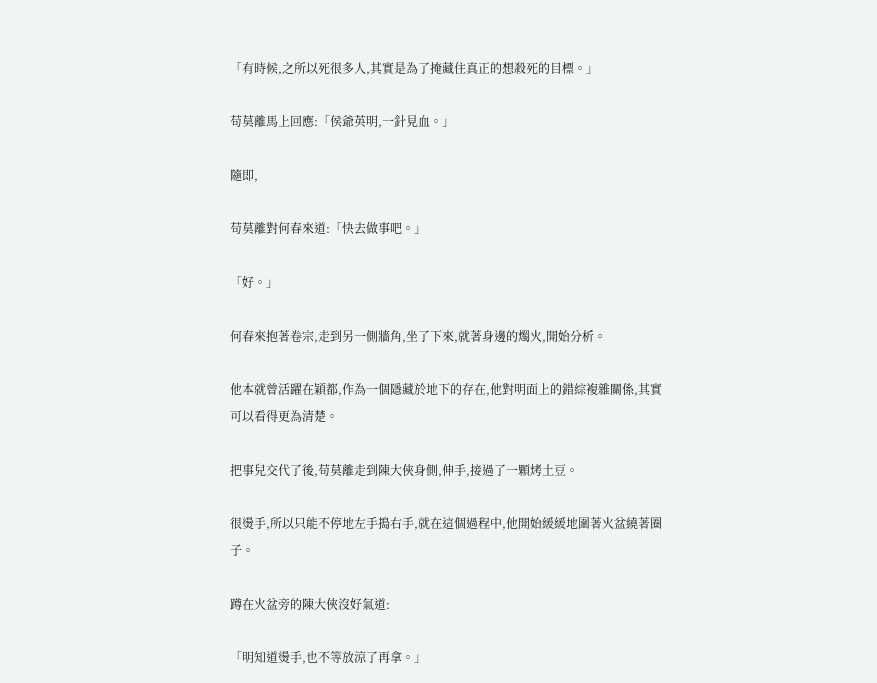「有時候,之所以死很多人,其實是為了掩藏住真正的想殺死的目標。」

苟莫離馬上回應:「侯爺英明,一針見血。」

隨即,

苟莫離對何春來道:「快去做事吧。」

「好。」

何春來抱著卷宗,走到另一側牆角,坐了下來,就著身邊的燭火,開始分析。

他本就曾活躍在穎都,作為一個隱藏於地下的存在,他對明面上的錯綜複雜關係,其實可以看得更為清楚。

把事兒交代了後,苟莫離走到陳大俠身側,伸手,接過了一顆烤土豆。

很燙手,所以只能不停地左手搗右手,就在這個過程中,他開始緩緩地圍著火盆繞著圈子。

蹲在火盆旁的陳大俠沒好氣道:

「明知道燙手,也不等放涼了再拿。」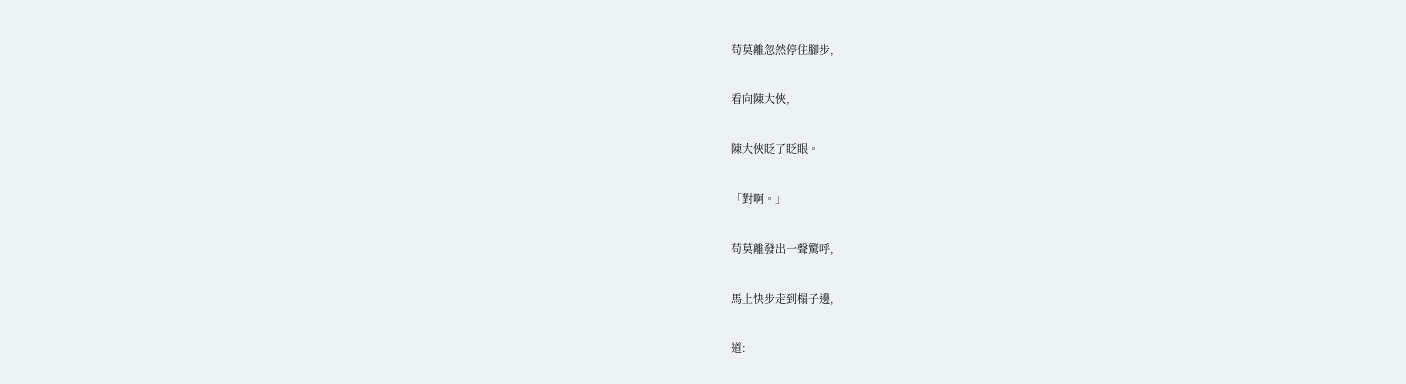苟莫離忽然停住腳步,

看向陳大俠,

陳大俠眨了眨眼。

「對啊。」

苟莫離發出一聲驚呼,

馬上快步走到榻子邊,

道: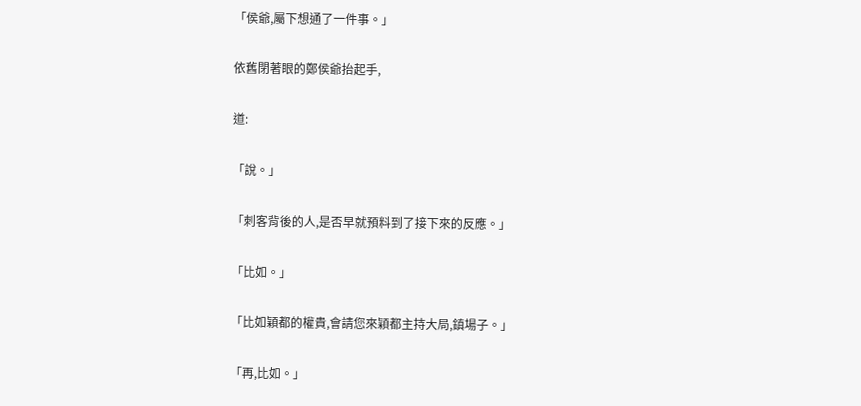「侯爺,屬下想通了一件事。」

依舊閉著眼的鄭侯爺抬起手,

道:

「說。」

「刺客背後的人,是否早就預料到了接下來的反應。」

「比如。」

「比如穎都的權貴,會請您來穎都主持大局,鎮場子。」

「再,比如。」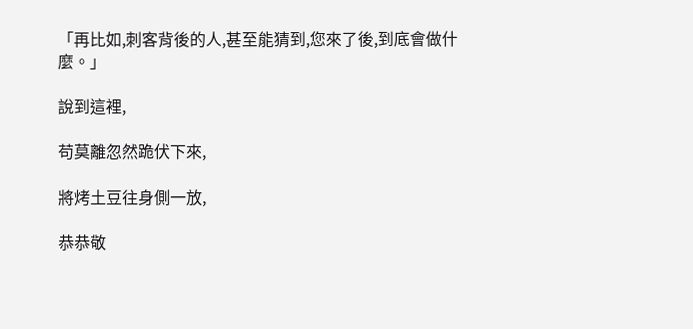「再比如,刺客背後的人,甚至能猜到,您來了後,到底會做什麼。」

說到這裡,

苟莫離忽然跪伏下來,

將烤土豆往身側一放,

恭恭敬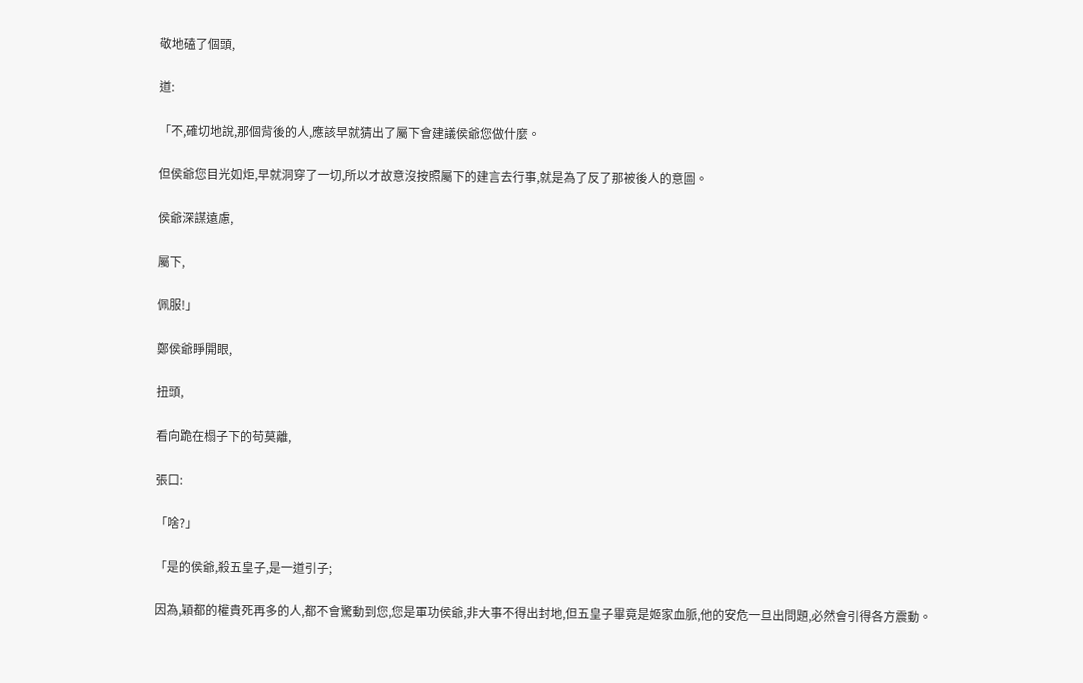敬地磕了個頭,

道:

「不,確切地說,那個背後的人,應該早就猜出了屬下會建議侯爺您做什麼。

但侯爺您目光如炬,早就洞穿了一切,所以才故意沒按照屬下的建言去行事,就是為了反了那被後人的意圖。

侯爺深謀遠慮,

屬下,

佩服!」

鄭侯爺睜開眼,

扭頭,

看向跪在榻子下的苟莫離,

張口:

「啥?」

「是的侯爺,殺五皇子,是一道引子;

因為,穎都的權貴死再多的人,都不會驚動到您,您是軍功侯爺,非大事不得出封地,但五皇子畢竟是姬家血脈,他的安危一旦出問題,必然會引得各方震動。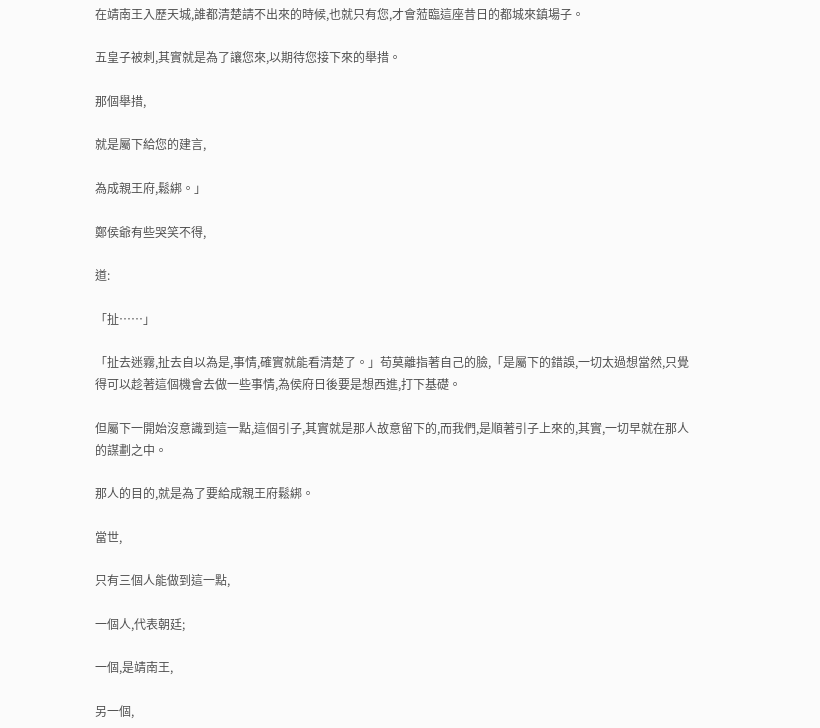在靖南王入歷天城,誰都清楚請不出來的時候,也就只有您,才會蒞臨這座昔日的都城來鎮場子。

五皇子被刺,其實就是為了讓您來,以期待您接下來的舉措。

那個舉措,

就是屬下給您的建言,

為成親王府,鬆綁。」

鄭侯爺有些哭笑不得,

道:

「扯……」

「扯去迷霧,扯去自以為是,事情,確實就能看清楚了。」苟莫離指著自己的臉,「是屬下的錯誤,一切太過想當然,只覺得可以趁著這個機會去做一些事情,為侯府日後要是想西進,打下基礎。

但屬下一開始沒意識到這一點,這個引子,其實就是那人故意留下的,而我們,是順著引子上來的,其實,一切早就在那人的謀劃之中。

那人的目的,就是為了要給成親王府鬆綁。

當世,

只有三個人能做到這一點,

一個人,代表朝廷;

一個,是靖南王,

另一個,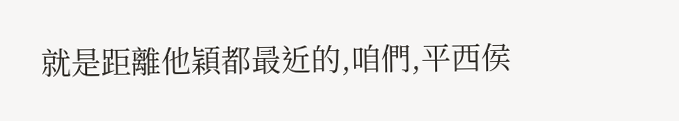就是距離他穎都最近的,咱們,平西侯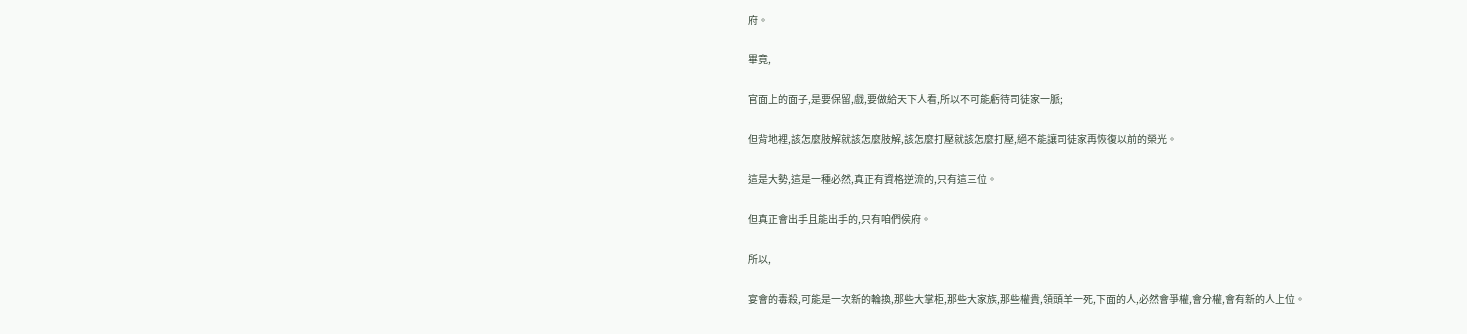府。

畢竟,

官面上的面子,是要保留,戲,要做給天下人看,所以不可能虧待司徒家一脈;

但背地裡,該怎麼肢解就該怎麼肢解,該怎麼打壓就該怎麼打壓,絕不能讓司徒家再恢復以前的榮光。

這是大勢,這是一種必然,真正有資格逆流的,只有這三位。

但真正會出手且能出手的,只有咱們侯府。

所以,

宴會的毒殺,可能是一次新的輪換,那些大掌柜,那些大家族,那些權貴,領頭羊一死,下面的人,必然會爭權,會分權,會有新的人上位。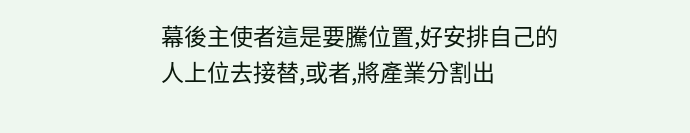幕後主使者這是要騰位置,好安排自己的人上位去接替,或者,將產業分割出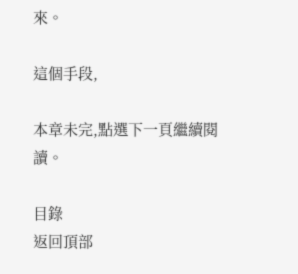來。

這個手段,

本章未完,點選下一頁繼續閱讀。

目錄
返回頂部